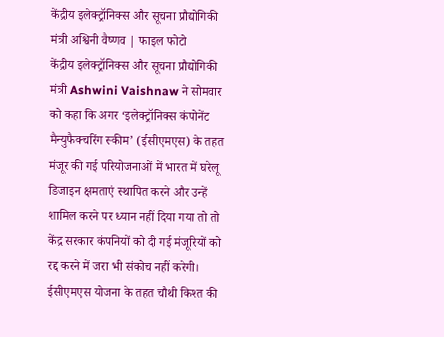केंद्रीय इलेक्ट्रॉनिक्स और सूचना प्रौद्योगिकी मंत्री अश्विनी वैष्णव | फाइल फोटो
केंद्रीय इलेक्ट्रॉनिक्स और सूचना प्रौद्योगिकी मंत्री Ashwini Vaishnaw ने सोमवार को कहा कि अगर ‘इलेक्ट्रॉनिक्स कंपोनेंट मैन्युफैक्चरिंग स्कीम’ (ईसीएमएस) के तहत मंजूर की गई परियोजनाओं में भारत में घरेलू डिजाइन क्षमताएं स्थापित करने और उन्हें शामिल करने पर ध्यान नहीं दिया गया तो तो केंद्र सरकार कंपनियों को दी गई मंजूरियों को रद्द करने में जरा भी संकोच नहीं करेगी।
ईसीएमएस योजना के तहत चौथी किश्त की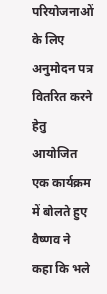परियोजनाओं के लिए अनुमोदन पत्र वितरित करने हेतु आयोजित एक कार्यक्रम में बोलते हुए वैष्णव ने कहा कि भले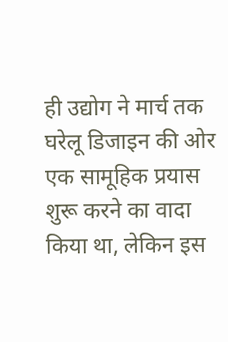ही उद्योग ने मार्च तक घरेलू डिजाइन की ओर एक सामूहिक प्रयास शुरू करने का वादा किया था, लेकिन इस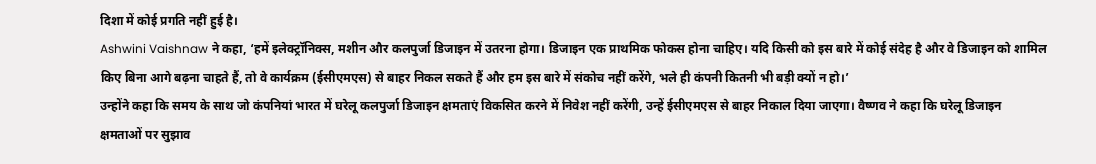दिशा में कोई प्रगति नहीं हुई है।
Ashwini Vaishnaw ने कहा, ‘हमें इलेक्ट्रॉनिक्स, मशीन और कलपुर्जा डिजाइन में उतरना होगा। डिजाइन एक प्राथमिक फोकस होना चाहिए। यदि किसी को इस बारे में कोई संदेह है और वे डिजाइन को शामिल किए बिना आगे बढ़ना चाहते हैं, तो वे कार्यक्रम (ईसीएमएस) से बाहर निकल सकते हैं और हम इस बारे में संकोच नहीं करेंगे, भले ही कंपनी कितनी भी बड़ी क्यों न हो।’
उन्होंने कहा कि समय के साथ जो कंपनियां भारत में घरेलू कलपुर्जा डिजाइन क्षमताएं विकसित करने में निवेश नहीं करेंगी, उन्हें ईसीएमएस से बाहर निकाल दिया जाएगा। वैष्णव ने कहा कि घरेलू डिजाइन क्षमताओं पर सुझाव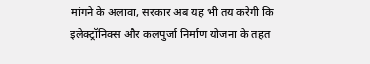मांगने के अलावा, सरकार अब यह भी तय करेगी कि इलेक्ट्रॉनिक्स और कलपुर्जा निर्माण योजना के तहत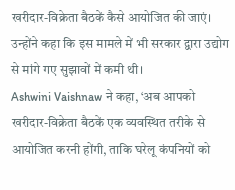खरीदार-विक्रेता बैठकें कैसे आयोजित की जाएं। उन्होंने कहा कि इस मामले में भी सरकार द्वारा उद्योग से मांगे गए सुझावों में कमी थी।
Ashwini Vaishnaw ने कहा, ‘अब आपको खरीदार-विक्रेता बैठकें एक व्यवस्थित तरीके से आयोजित करनी होंगी, ताकि घरेलू कंपनियों को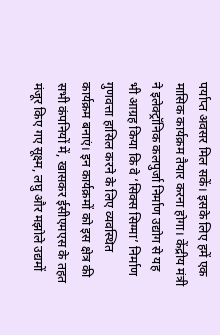पर्याप्त अवसर मिल सकें। इसके लिए हमें एक मासिक कार्यक्रम तैयार करना होगा। केंद्रीय मंत्री ने इलेक्ट्रॉनिक कलपुर्जा निर्माण उद्योग से यह भी आग्रह किया कि वे ‘सिक्स सिग्मा’ निर्माण गुणवत्ता हासिल करने के लिए व्यवस्थित कार्यक्रम बनाएं। इन कार्यक्रमों को इस क्षेत्र की सभी कंपनियों में, खासकर ईसीएमएस के तहत मंजूर किए गए सूक्ष्म, लघु और मझोले उद्यमों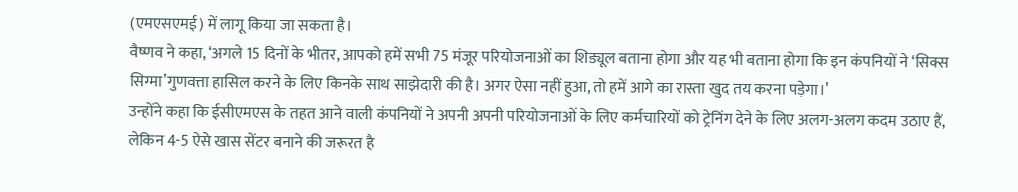(एमएसएमई) में लागू किया जा सकता है।
वैष्णव ने कहा, ‘अगले 15 दिनों के भीतर, आपको हमें सभी 75 मंजूर परियोजनाओं का शिड्यूल बताना होगा और यह भी बताना होगा कि इन कंपनियों ने ‘सिक्स सिग्मा’गुणवत्ता हासिल करने के लिए किनके साथ साझेदारी की है। अगर ऐसा नहीं हुआ, तो हमें आगे का रास्ता खुद तय करना पड़ेगा।’
उन्होंने कहा कि ईसीएमएस के तहत आने वाली कंपनियों ने अपनी अपनी परियोजनाओं के लिए कर्मचारियों को ट्रेनिंग देने के लिए अलग-अलग कदम उठाए हैं, लेकिन 4-5 ऐसे खास सेंटर बनाने की जरूरत है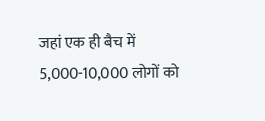जहां एक ही बैच में 5,000-10,000 लोगों को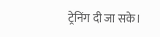ट्रेनिंग दी जा सके।